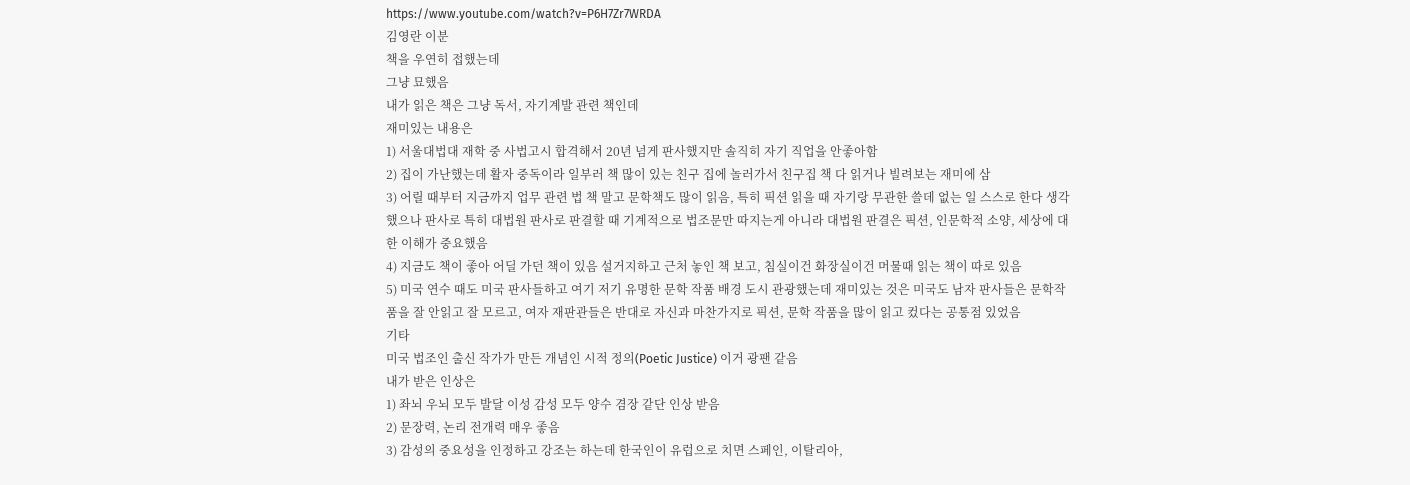https://www.youtube.com/watch?v=P6H7Zr7WRDA
김영란 이분
책을 우연히 접했는데
그냥 묘했음
내가 읽은 책은 그냥 독서, 자기계발 관련 책인데
재미있는 내용은
1) 서울대법대 재학 중 사법고시 합격해서 20년 넘게 판사했지만 솔직히 자기 직업을 안좋아함
2) 집이 가난했는데 활자 중독이라 일부러 책 많이 있는 친구 집에 놀러가서 친구집 책 다 읽거나 빌려보는 재미에 삼
3) 어릴 때부터 지금까지 업무 관련 법 책 말고 문학책도 많이 읽음, 특히 픽션 읽을 때 자기랑 무관한 쓸데 없는 일 스스로 한다 생각했으나 판사로 특히 대법원 판사로 판결할 때 기계적으로 법조문만 따지는게 아니라 대법원 판결은 픽션, 인문학적 소양, 세상에 대한 이해가 중요했음
4) 지금도 책이 좋아 어딜 가던 책이 있음 설거지하고 근처 놓인 책 보고, 침실이건 화장실이건 머물때 읽는 책이 따로 있음
5) 미국 연수 때도 미국 판사들하고 여기 저기 유명한 문학 작품 배경 도시 관광했는데 재미있는 것은 미국도 남자 판사들은 문학작품을 잘 안읽고 잘 모르고, 여자 재판관들은 반대로 자신과 마찬가지로 픽션, 문학 작품을 많이 읽고 컸다는 공통점 있었음
기타
미국 법조인 출신 작가가 만든 개념인 시적 정의(Poetic Justice) 이거 광팬 같음
내가 받은 인상은
1) 좌뇌 우뇌 모두 발달 이성 감성 모두 양수 겸장 같단 인상 받음
2) 문장력, 논리 전개력 매우 좋음
3) 감성의 중요성을 인정하고 강조는 하는데 한국인이 유럽으로 치면 스페인, 이탈리아,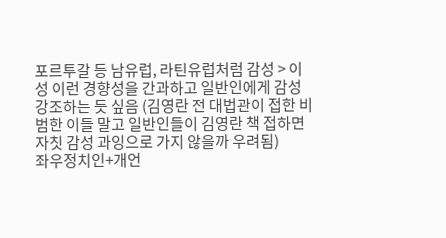포르투갈 등 남유럽, 라틴유럽처럼 감성 > 이성 이런 경향성을 간과하고 일반인에게 감성 강조하는 듯 싶음 (김영란 전 대법관이 접한 비범한 이들 말고 일반인들이 김영란 책 접하면 자칫 감성 과잉으로 가지 않을까 우려됨)
좌우정치인+개언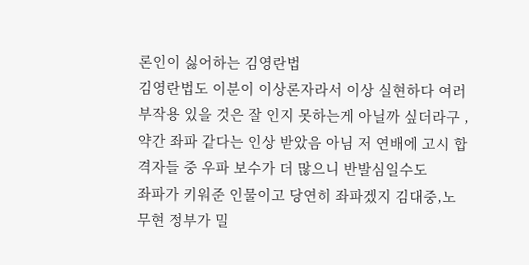론인이 싫어하는 김영란법
김영란법도 이분이 이상론자라서 이상 실현하다 여러 부작용 있을 것은 잘 인지 못하는게 아닐까 싶더라구 , 약간 좌파 같다는 인상 받았음 아님 저 연배에 고시 합격자들 중 우파 보수가 더 많으니 반발심일수도
좌파가 키워준 인물이고 당연히 좌파겠지 김대중,노무현 정부가 밀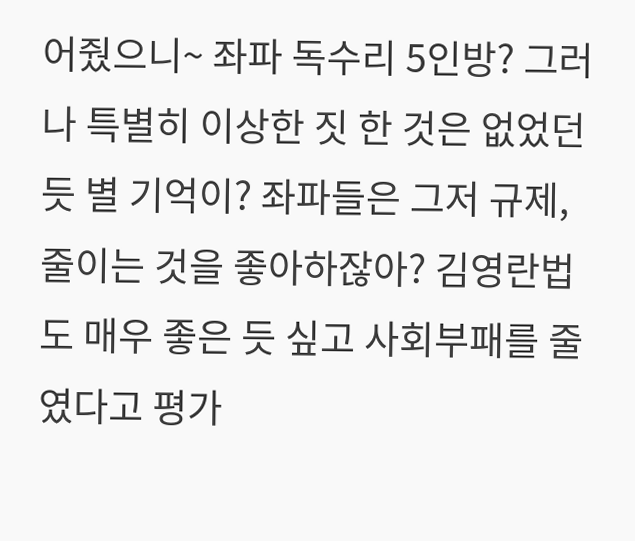어줬으니~ 좌파 독수리 5인방? 그러나 특별히 이상한 짓 한 것은 없었던 듯 별 기억이? 좌파들은 그저 규제, 줄이는 것을 좋아하잖아? 김영란법도 매우 좋은 듯 싶고 사회부패를 줄였다고 평가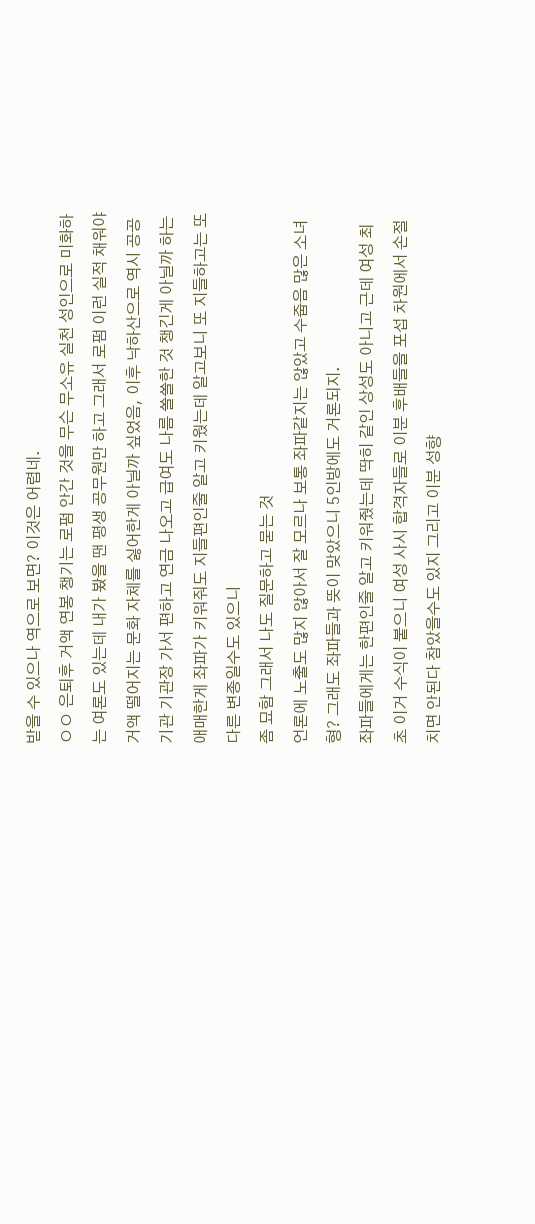받을 수 있으나 역으로 보면? 이것은 어렵네.
ㅇㅇ 은퇴후 거액 연봉 챙기는 로펌 안간 것을 무슨 무소유 실천 성인으로 미화하는 여론도 있는데 내가 봤을 땐 평생 공무원만 하고 그래서 로펌 이런 실적 채워야 거액 떨어지는 문화 자체를 싫어한게 아닐까 싶었음, 이후 낙하산으로 역시 공공 기관 기관장 가서 편하고 연금 나오고 급여도 나름 쏠쏠한 것 챙긴게 아닐까 하는
애매한게 좌파가 키워줘도 지들편인줄 알고 키웠는데 알고보니 또 지들하고는 또 다른 변종일수도 있으니
좀 묘함 그래서 나도 질문하고 묻는 것
언론에 노출도 많지 않아서 잘 모르나 보통 좌파같지는 않았고 수줍음 많은 소녀형? 그래도 좌파들과 뜻이 맞았으니 5인방에도 거론되지.
좌파들에게는 한편인줄 알고 키워줬는데 딱히 같인 상성도 아니고 근데 여성 최초 이거 수식이 붙으니 여성 사시 합격자들로 이분 후배들을 포섭 차원에서 손절 치면 안된다 참았을수도 있지 그리고 이분 성향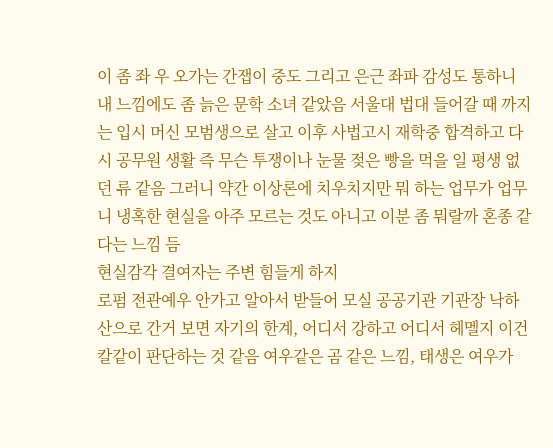이 좀 좌 우 오가는 간잽이 중도 그리고 은근 좌파 감성도 통하니
내 느낌에도 좀 늙은 문학 소녀 같았음 서울대 법대 들어갈 때 까지는 입시 머신 모범생으로 살고 이후 사법고시 재학중 합격하고 다시 공무원 생활 즉 무슨 투쟁이나 눈물 젖은 빵을 먹을 일 평생 없던 류 같음 그러니 약간 이상론에 치우치지만 뭐 하는 업무가 업무니 냉혹한 현실을 아주 모르는 것도 아니고 이분 좀 뭐랄까 혼종 같다는 느낌 듬
현실감각 결여자는 주변 힘들게 하지
로펌 전관예우 안가고 알아서 받들어 모실 공공기관 기관장 낙하산으로 간거 보면 자기의 한계, 어디서 강하고 어디서 헤멜지 이건 칼같이 판단하는 것 같음 여우같은 곰 같은 느낌, 태생은 여우가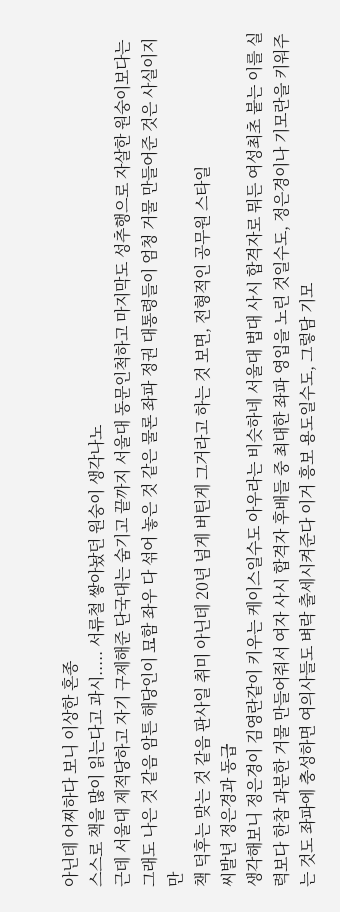아닌데 어찌하다 보니 이상한 혼종
스스로 책을 많이 읽는다고 과시..... 서류철 쌓아놨던 원숭이 생각나노
근데 서울대 제적당하고 자기 구제해준 단국대는 숨기고 끝까지 서울대 동문인척하고 마지막도 성추행으로 자살한 원숭이보다는 그래도 나은 것 같음 암튼 해당인이 묘함 좌우 다 섞어 놓은 것 같은 물론 좌파 정권 대통령들이 엄청 거물 만들어준 것은 사실이지만
책 덕후는 맞는 것 같음 판사일 취미 아닌데 20년 넘게 버틴게 그거라고 하는 것 보면, 전형적인 공무원 스타일
씨발년 정은경과 동급
생각해보니 정은경이 김영란같이 키우는 케이스일수도 아우라는 비슷하네 서울대 법대 사시 합격자로 뭐든 여성최초 붙는 이를 실력보다 한참 과분한 거물 만들어줘서 여자 사시 합격자 후배들 중 최대한 좌파 영입을 노린 것일수도, 정은경이나 기모란을 키워주는 것도 좌파에 충성하면 여의사들도 벼락 출세시켜준다 이거 흥보 용도일수도, 그렇담 기모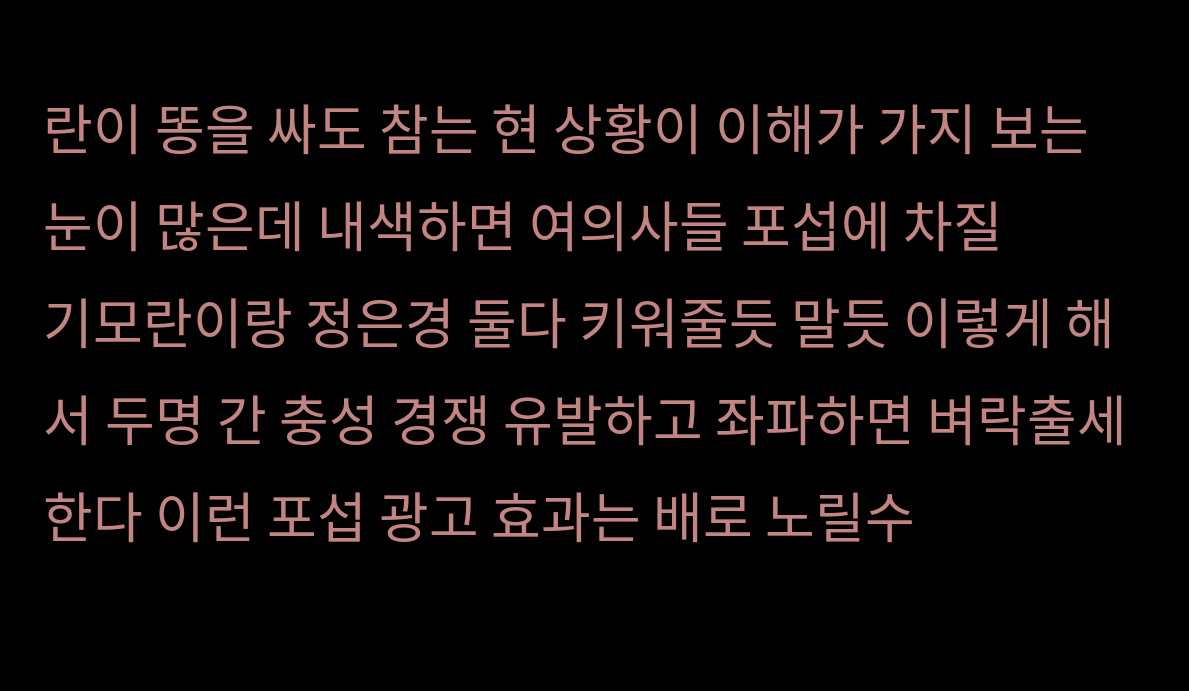란이 똥을 싸도 참는 현 상황이 이해가 가지 보는 눈이 많은데 내색하면 여의사들 포섭에 차질
기모란이랑 정은경 둘다 키워줄듯 말듯 이렇게 해서 두명 간 충성 경쟁 유발하고 좌파하면 벼락출세한다 이런 포섭 광고 효과는 배로 노릴수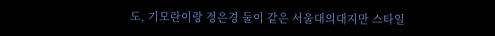도, 기모란이랑 정은경 둘이 같은 서울대의대지만 스타일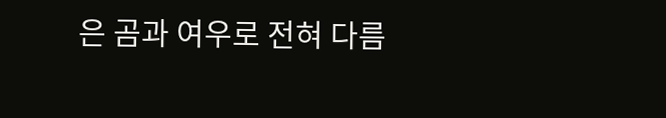은 곰과 여우로 전혀 다름